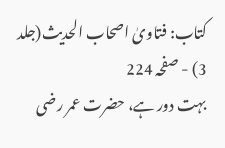کتاب: فتاویٰ اصحاب الحدیث(جلد 3) - صفحہ 224
بہت دور ہے، حضرت عمر رضی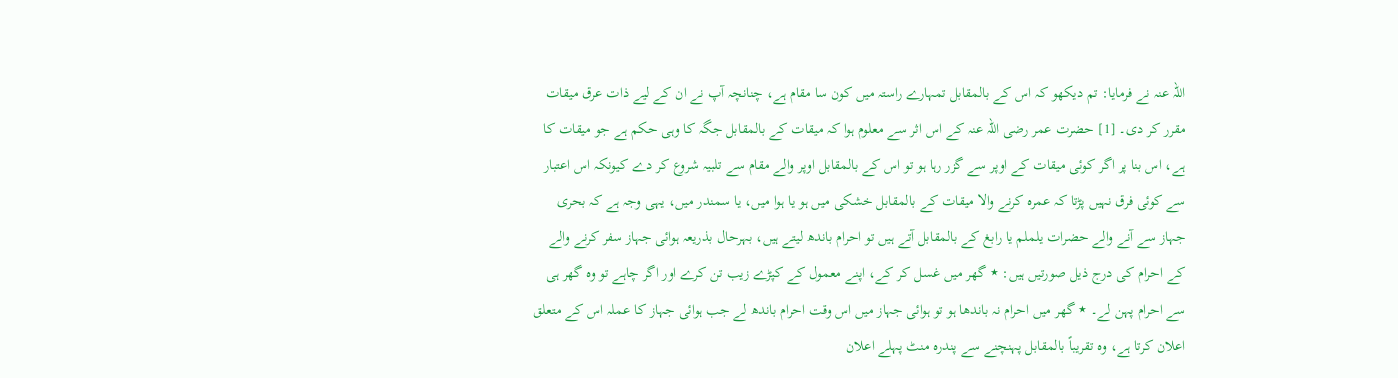اللہ عنہ نے فرمایا: تم دیکھو کہ اس کے بالمقابل تمہارے راستہ میں کون سا مقام ہے، چنانچہ آپ نے ان کے لیے ذات عرق میقات مقرر کر دی۔ [1] حضرت عمر رضی اللہ عنہ کے اس اثر سے معلوم ہوا کہ میقات کے بالمقابل جگہ کا وہی حکم ہے جو میقات کا ہے، اس بنا پر اگر کوئی میقات کے اوپر سے گزر رہا ہو تو اس کے بالمقابل اوپر والے مقام سے تلبیہ شروع کر دے کیونکہ اس اعتبار سے کوئی فرق نہیں پڑتا کہ عمرہ کرنے والا میقات کے بالمقابل خشکی میں ہو یا ہوا میں، یا سمندر میں، یہی وجہ ہے کہ بحری جہاز سے آنے والے حضرات یلملم یا رابغ کے بالمقابل آتے ہیں تو احرام باندھ لیتے ہیں، بہرحال بذریعہ ہوائی جہاز سفر کرنے والے کے احرام کی درج ذیل صورتیں ہیں: ٭ گھر میں غسل کر کے، اپنے معمول کے کپڑے زیب تن کرے اور اگر چاہے تو وہ گھر ہی سے احرام پہن لے۔ ٭ گھر میں احرام نہ باندھا ہو تو ہوائی جہاز میں اس وقت احرام باندھ لے جب ہوائی جہاز کا عملہ اس کے متعلق اعلان کرتا ہے، وہ تقریباً بالمقابل پہنچنے سے پندرہ منٹ پہلے اعلان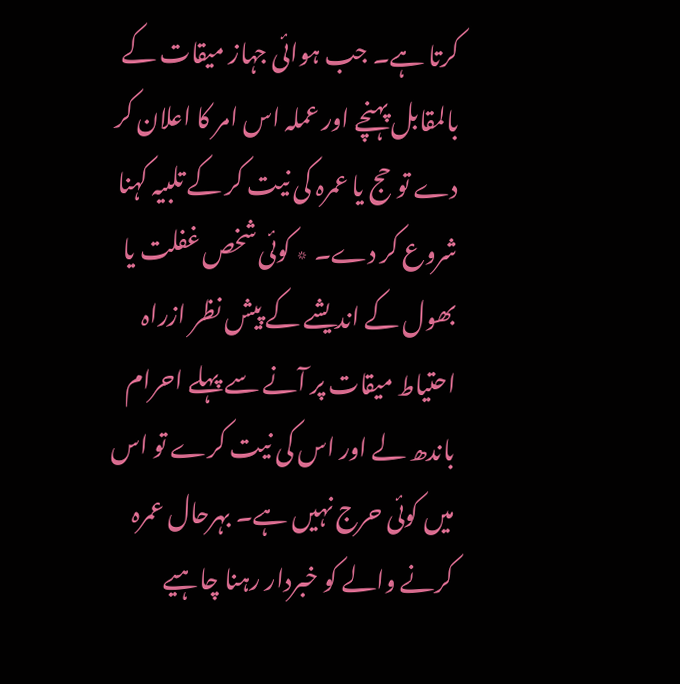کرتا ہے۔ جب ہوائی جہاز میقات کے بالمقابل پہنچے اور عملہ اس امر کا اعلان کر دے تو حج یا عمرہ کی نیت کر کے تلبیہ کہنا شروع کر دے۔ ٭ کوئی شخص غفلت یا بھول کے اندیشے کے پیش نظر ازراہ احتیاط میقات پر آنے سے پہلے احرام باندھ لے اور اس کی نیت کرے تو اس میں کوئی حرج نہیں ہے۔ بہرحال عمرہ کرنے والے کو خبردار رہنا چاہیے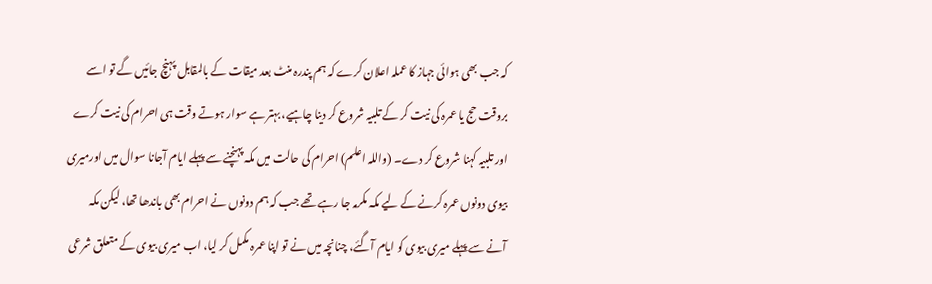کہ جب بھی ہوائی جہاز کا عملہ اعلان کرے کہ ہم پندرہ منٹ بعد میقات کے بالمقابل پہنچ جائیں گے تو اسے بروقت حج یا عمرہ کی نیت کر کے تلبیہ شروع کر دینا چاہیے، بہتر ہے سوار ہوتے وقت ہی احرام کی نیت کرے اور تلبیہ کہنا شروع کر دے۔ (واللہ اعلم) احرام کی حالت میں مکہ پہنچنے سے پہلے ایام آجانا سوال میں اورمیری بیوی دونوں عمرہ کرنے کے لیے مکہ مکرمہ جا رہے تھے جب کہ ہم دونوں نے احرام بھی باندھا تھا، لیکن مکہ آنے سے پہلے میری بیوی کو ایام آگئے، چنانچہ میں نے تو اپنا عمرہ مکمل کر لیا، اب میری بیوی کے متعلق شرعی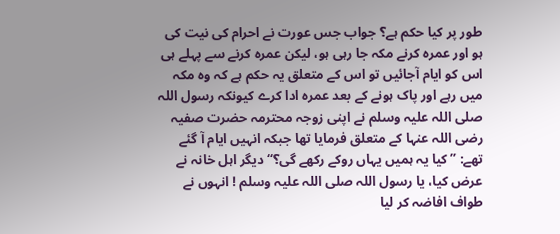طور پر کیا حکم ہے؟ جواب جس عورت نے احرام کی نیت کی ہو اور عمرہ کرنے مکہ جا رہی ہو، لیکن عمرہ کرنے سے پہلے ہی اس کو ایام آجائیں تو اس کے متعلق یہ حکم ہے کہ وہ مکہ میں رہے اور پاک ہونے کے بعد عمرہ ادا کرے کیونکہ رسول اللہ صلی اللہ علیہ وسلم نے اپنی زوجہ محترمہ حضرت صفیہ رضی اللہ عنہا کے متعلق فرمایا تھا جبکہ انہیں ایام آ گئے تھے: ’’کیا یہ ہمیں یہاں روکے رکھے گی؟‘‘ دیگر اہل خانہ نے عرض کیا، یا رسول اللہ صلی اللہ علیہ وسلم ! انہوں نے طواف افاضہ کر لیا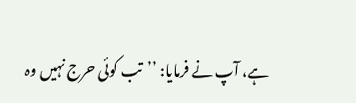ہے، آپ نے فرمایا: ’’تب کوئی حرج نہیں وہ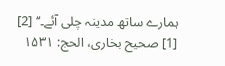ہمارے ساتھ مدینہ چلی آئے۔‘‘ [2]
[1] صحیح بخاری، الحج: ۱۵۳۱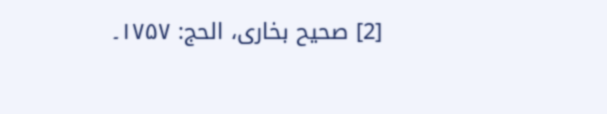[2] صحیح بخاری، الحج: ۱۷۵۷۔